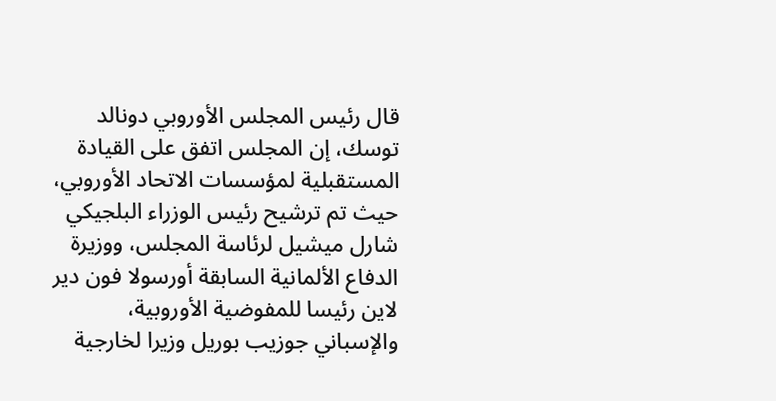قال رئيس المجلس الأوروبي دونالد توسك، إن المجلس اتفق على القيادة المستقبلية لمؤسسات الاتحاد الأوروبي، حيث تم ترشيح رئيس الوزراء البلجيكي شارل ميشيل لرئاسة المجلس، ووزيرة الدفاع الألمانية السابقة أورسولا فون دير لاين رئيسا للمفوضية الأوروبية، والإسباني جوزيب بوريل وزيرا لخارجية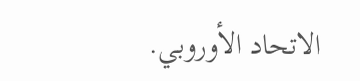الاتحاد الأوروبي.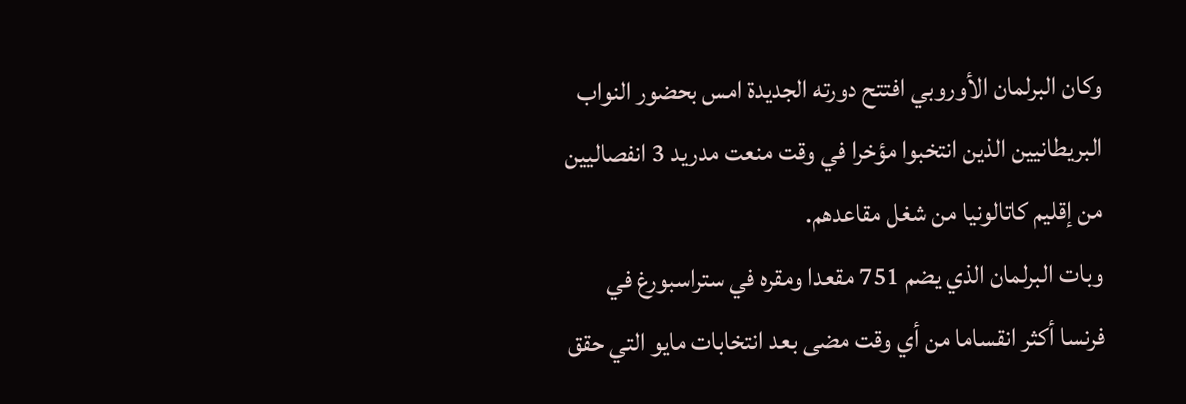وكان البرلمان الأوروبي افتتح دورته الجديدة امس بحضور النواب البريطانيين الذين انتخبوا مؤخرا في وقت منعت مدريد 3 انفصاليين من إقليم كاتالونيا من شغل مقاعدهم.
وبات البرلمان الذي يضم 751 مقعدا ومقره في ستراسبورغ في فرنسا أكثر انقساما من أي وقت مضى بعد انتخابات مايو التي حقق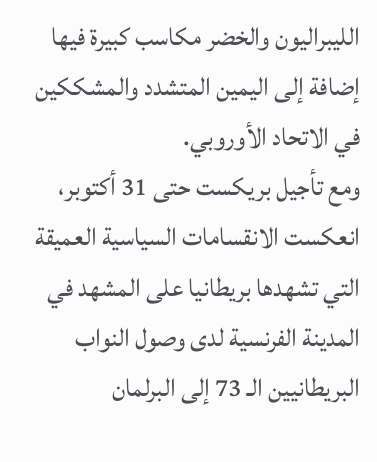الليبراليون والخضر مكاسب كبيرة فيها إضافة إلى اليمين المتشدد والمشككين في الاتحاد الأوروبي.
ومع تأجيل بريكست حتى 31 أكتوبر، انعكست الانقسامات السياسية العميقة التي تشهدها بريطانيا على المشهد في المدينة الفرنسية لدى وصول النواب البريطانيين الـ 73 إلى البرلمان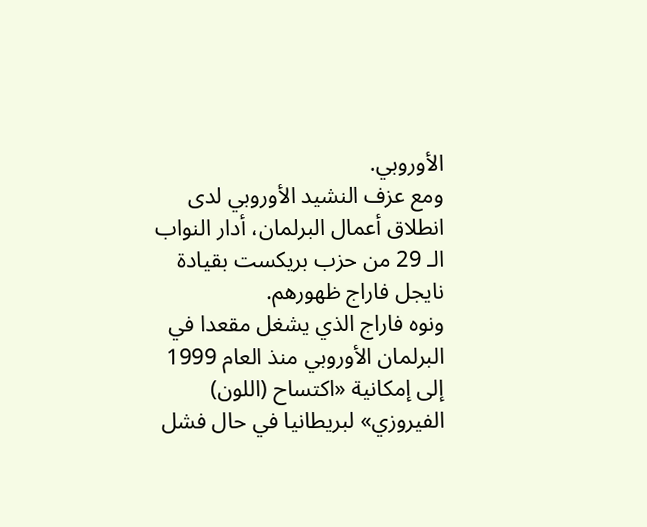الأوروبي.
ومع عزف النشيد الأوروبي لدى انطلاق أعمال البرلمان، أدار النواب الـ 29 من حزب بريكست بقيادة نايجل فاراج ظهورهم.
ونوه فاراج الذي يشغل مقعدا في البرلمان الأوروبي منذ العام 1999 إلى إمكانية «اكتساح (اللون) الفيروزي» لبريطانيا في حال فشل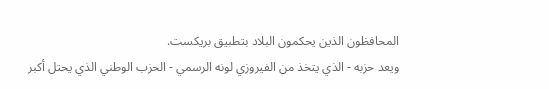المحافظون الذين يحكمون البلاد بتطبيق بريكست.
ويعد حزبه - الذي يتخذ من الفيروزي لونه الرسمي - الحزب الوطني الذي يحتل أكبر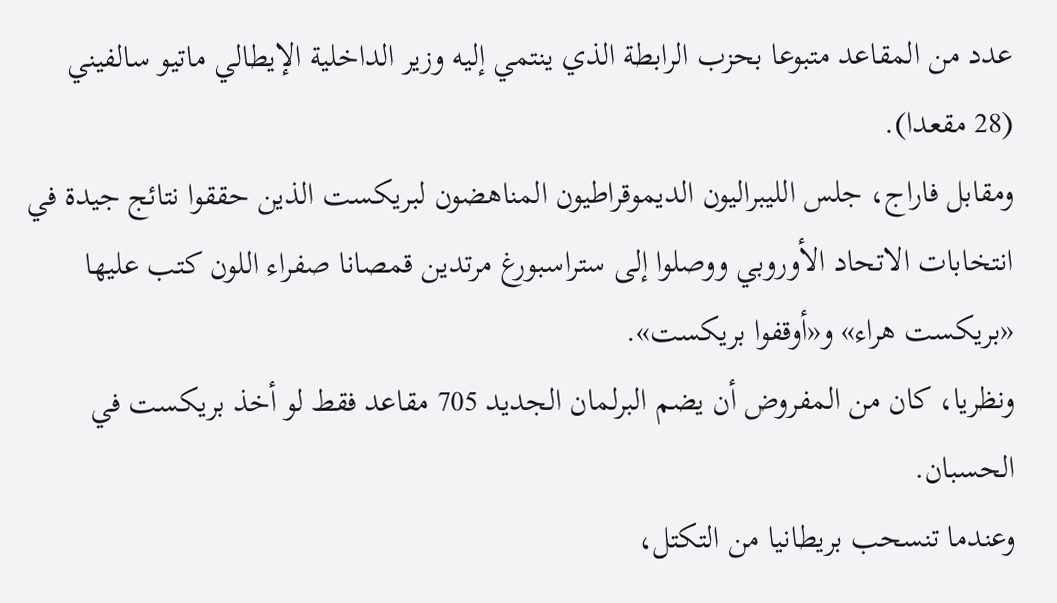عدد من المقاعد متبوعا بحزب الرابطة الذي ينتمي إليه وزير الداخلية الإيطالي ماتيو سالفيني (28 مقعدا).
ومقابل فاراج، جلس الليبراليون الديموقراطيون المناهضون لبريكست الذين حققوا نتائج جيدة في انتخابات الاتحاد الأوروبي ووصلوا إلى ستراسبورغ مرتدين قمصانا صفراء اللون كتب عليها «بريكست هراء» و«أوقفوا بريكست».
ونظريا، كان من المفروض أن يضم البرلمان الجديد 705 مقاعد فقط لو أخذ بريكست في الحسبان.
وعندما تنسحب بريطانيا من التكتل،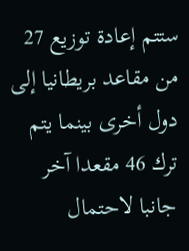ستتم إعادة توزيع 27 من مقاعد بريطانيا إلى دول أخرى بينما يتم ترك 46 مقعدا آخر جانبا لاحتمال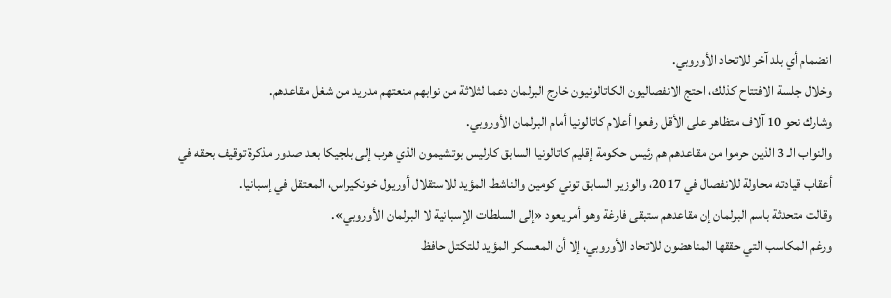انضمام أي بلد آخر للاتحاد الأوروبي.
وخلال جلسة الافتتاح كذلك، احتج الانفصاليون الكاتالونيون خارج البرلمان دعما لثلاثة من نوابهم منعتهم مدريد من شغل مقاعدهم.
وشارك نحو 10 آلاف متظاهر على الأقل رفعوا أعلام كاتالونيا أمام البرلمان الأوروبي.
والنواب الـ 3 الذين حرموا من مقاعدهم هم رئيس حكومة إقليم كاتالونيا السابق كارليس بوتشيمون الذي هرب إلى بلجيكا بعد صدور مذكرة توقيف بحقه في أعقاب قيادته محاولة للانفصال في 2017، والوزير السابق توني كومين والناشط المؤيد للاستقلال أوريول خونكيراس، المعتقل في إسبانيا.
وقالت متحدثة باسم البرلمان إن مقاعدهم ستبقى فارغة وهو أمر يعود «إلى السلطات الإسبانية لا البرلمان الأوروبي».
ورغم المكاسب التي حققها المناهضون للاتحاد الأوروبي، إلا أن المعسكر المؤيد للتكتل حافظ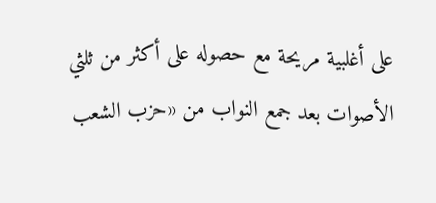على أغلبية مريحة مع حصوله على أكثر من ثلثي الأصوات بعد جمع النواب من «حزب الشعب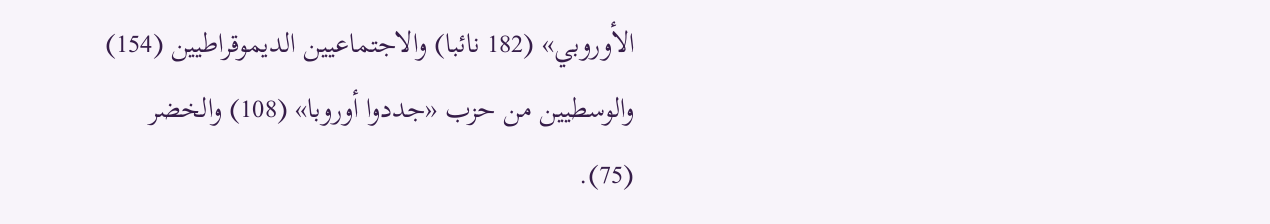الأوروبي» (182 نائبا) والاجتماعيين الديموقراطيين (154) والوسطيين من حزب «جددوا أوروبا» (108) والخضر (75).